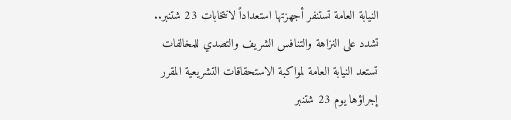النيابة العامة تستنفر أجهزتها استعداداً لانتخابات 23 شتنبر.. تشدد على النزاهة والتنافس الشريف والتصدي للمخالفات
تستعد النيابة العامة لمواكبة الاستحقاقات التشريعية المقرر إجراؤها يوم 23 شتنبر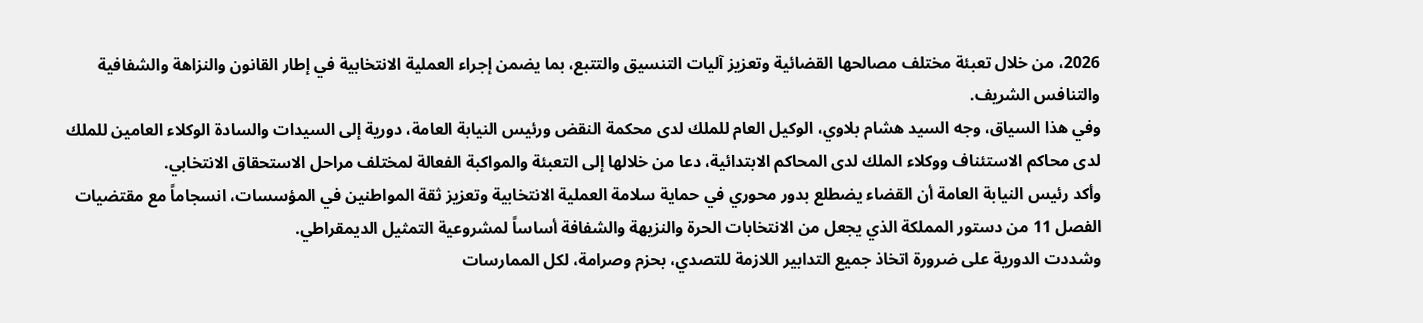2026، من خلال تعبئة مختلف مصالحها القضائية وتعزيز آليات التنسيق والتتبع، بما يضمن إجراء العملية الانتخابية في إطار القانون والنزاهة والشفافية والتنافس الشريف.
وفي هذا السياق، وجه السيد هشام بلاوي، الوكيل العام للملك لدى محكمة النقض ورئيس النيابة العامة، دورية إلى السيدات والسادة الوكلاء العامين للملك لدى محاكم الاستئناف ووكلاء الملك لدى المحاكم الابتدائية، دعا من خلالها إلى التعبئة والمواكبة الفعالة لمختلف مراحل الاستحقاق الانتخابي.
وأكد رئيس النيابة العامة أن القضاء يضطلع بدور محوري في حماية سلامة العملية الانتخابية وتعزيز ثقة المواطنين في المؤسسات، انسجاماً مع مقتضيات الفصل 11 من دستور المملكة الذي يجعل من الانتخابات الحرة والنزيهة والشفافة أساساً لمشروعية التمثيل الديمقراطي.
وشددت الدورية على ضرورة اتخاذ جميع التدابير اللازمة للتصدي، بحزم وصرامة، لكل الممارسات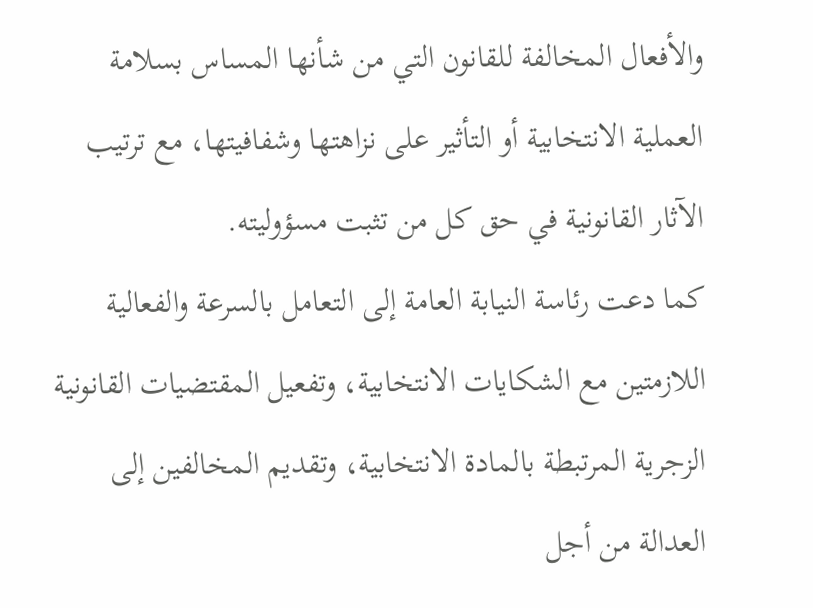والأفعال المخالفة للقانون التي من شأنها المساس بسلامة العملية الانتخابية أو التأثير على نزاهتها وشفافيتها، مع ترتيب الآثار القانونية في حق كل من تثبت مسؤوليته.
كما دعت رئاسة النيابة العامة إلى التعامل بالسرعة والفعالية اللازمتين مع الشكايات الانتخابية، وتفعيل المقتضيات القانونية الزجرية المرتبطة بالمادة الانتخابية، وتقديم المخالفين إلى العدالة من أجل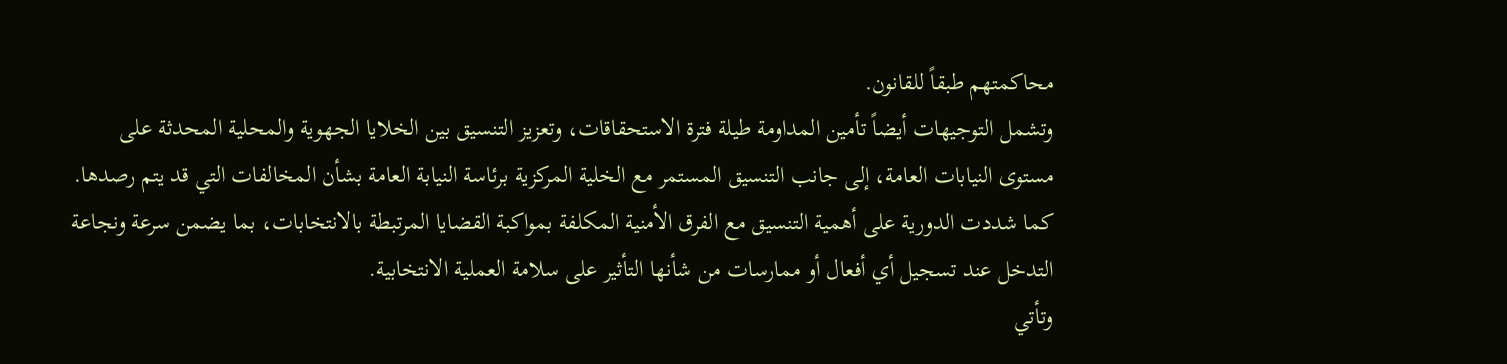محاكمتهم طبقاً للقانون.
وتشمل التوجيهات أيضاً تأمين المداومة طيلة فترة الاستحقاقات، وتعزيز التنسيق بين الخلايا الجهوية والمحلية المحدثة على مستوى النيابات العامة، إلى جانب التنسيق المستمر مع الخلية المركزية برئاسة النيابة العامة بشأن المخالفات التي قد يتم رصدها.
كما شددت الدورية على أهمية التنسيق مع الفرق الأمنية المكلفة بمواكبة القضايا المرتبطة بالانتخابات، بما يضمن سرعة ونجاعة التدخل عند تسجيل أي أفعال أو ممارسات من شأنها التأثير على سلامة العملية الانتخابية.
وتأتي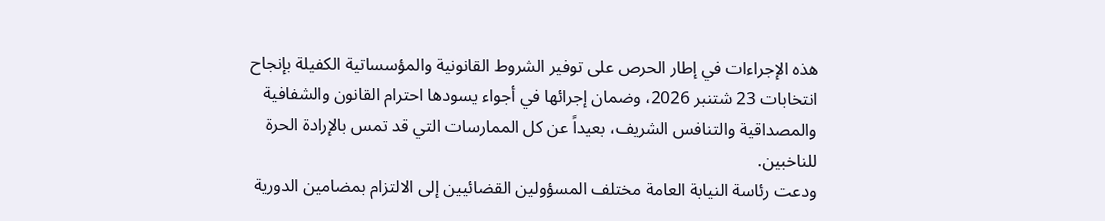هذه الإجراءات في إطار الحرص على توفير الشروط القانونية والمؤسساتية الكفيلة بإنجاح انتخابات 23 شتنبر 2026، وضمان إجرائها في أجواء يسودها احترام القانون والشفافية والمصداقية والتنافس الشريف، بعيداً عن كل الممارسات التي قد تمس بالإرادة الحرة للناخبين.
ودعت رئاسة النيابة العامة مختلف المسؤولين القضائيين إلى الالتزام بمضامين الدورية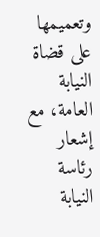وتعميمها على قضاة النيابة العامة، مع إشعار رئاسة النيابة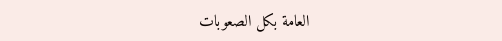العامة بكل الصعوبات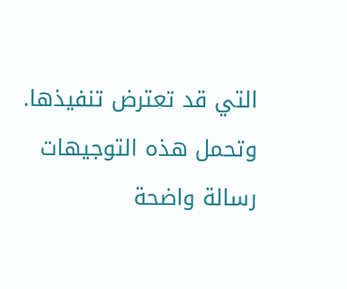التي قد تعترض تنفيذها.
وتحمل هذه التوجيهات رسالة واضحة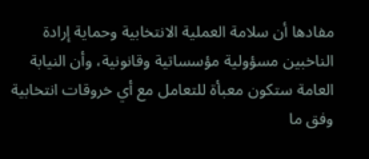مفادها أن سلامة العملية الانتخابية وحماية إرادة الناخبين مسؤولية مؤسساتية وقانونية، وأن النيابة العامة ستكون معبأة للتعامل مع أي خروقات انتخابية وفق ما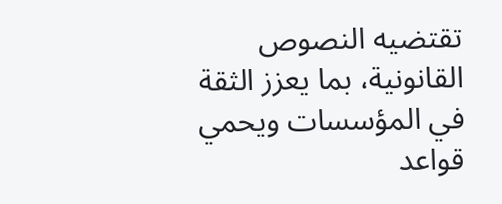تقتضيه النصوص القانونية، بما يعزز الثقة في المؤسسات ويحمي قواعد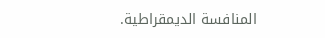المنافسة الديمقراطية.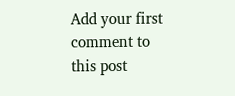Add your first comment to this post